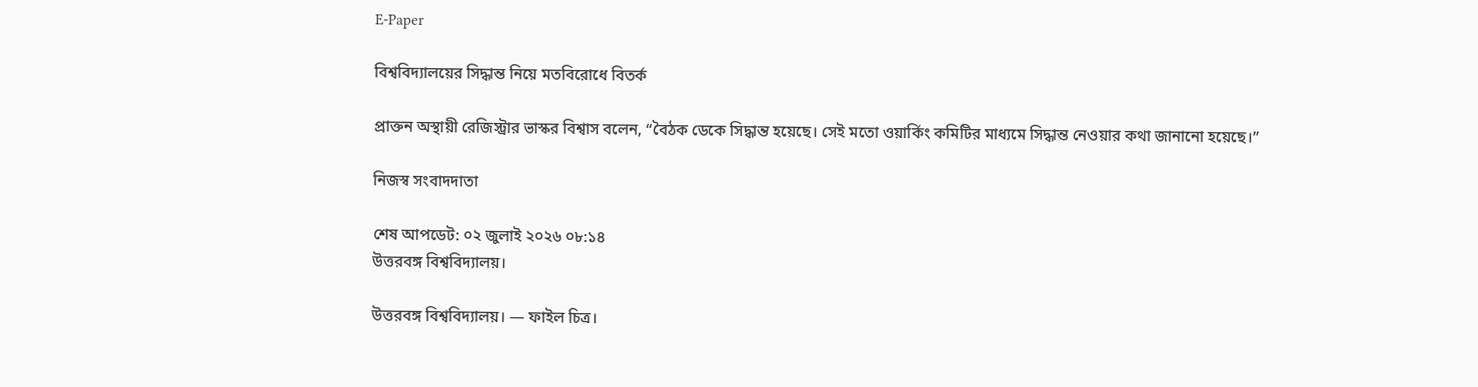E-Paper

বিশ্ববিদ্যালয়ের সিদ্ধান্ত নিয়ে মতবিরোধে বিতর্ক

প্রাক্তন অস্থায়ী রেজিস্ট্রার ভাস্কর বিশ্বাস বলেন, ‘‘বৈঠক ডেকে সিদ্ধান্ত হয়েছে। সেই মতো ওয়ার্কিং কমিটির মাধ্যমে সিদ্ধান্ত নেওয়ার কথা জানানো হয়েছে।’’

নিজস্ব সংবাদদাতা

শেষ আপডেট: ০২ জুলাই ২০২৬ ০৮:১৪
উত্তরবঙ্গ বিশ্ববিদ্যালয়।

উত্তরবঙ্গ বিশ্ববিদ্যালয়। — ফাইল চিত্র।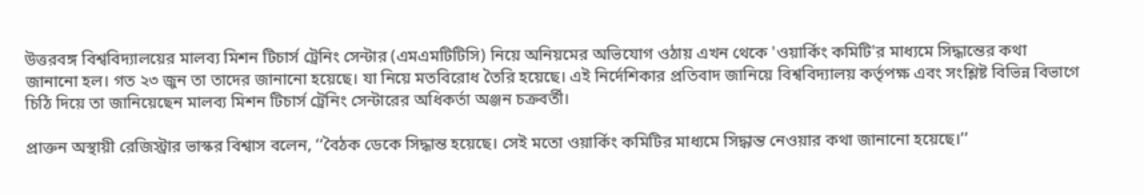উত্তরবঙ্গ বিশ্ববিদ্যালয়ের মালব্য মিশন টিচার্স ট্রেনিং সেন্টার (এমএমটিটিসি) নিয়ে অনিয়মের অভিযোগ ওঠায় এখন থেকে 'ওয়ার্কিং কমিটি'র মাধ্যমে সিদ্ধান্তের কথা জানানো হল। গত ২৩ জুন তা তাদের জানানো হয়েছে। যা নিয়ে মতবিরোধ তৈরি হয়েছে। এই নির্দেশিকার প্রতিবাদ জানিয়ে বিশ্ববিদ্যালয় কর্তৃপক্ষ এবং সংশ্লিষ্ট বিভিন্ন বিভাগে চিঠি দিয়ে তা জানিয়েছেন মালব্য মিশন টিচার্স ট্রেনিং সেন্টারের অধিকর্তা অঞ্জন চক্রবর্তী।

প্রাক্তন অস্থায়ী রেজিস্ট্রার ভাস্কর বিশ্বাস বলেন, ‘‘বৈঠক ডেকে সিদ্ধান্ত হয়েছে। সেই মতো ওয়ার্কিং কমিটির মাধ্যমে সিদ্ধান্ত নেওয়ার কথা জানানো হয়েছে।’’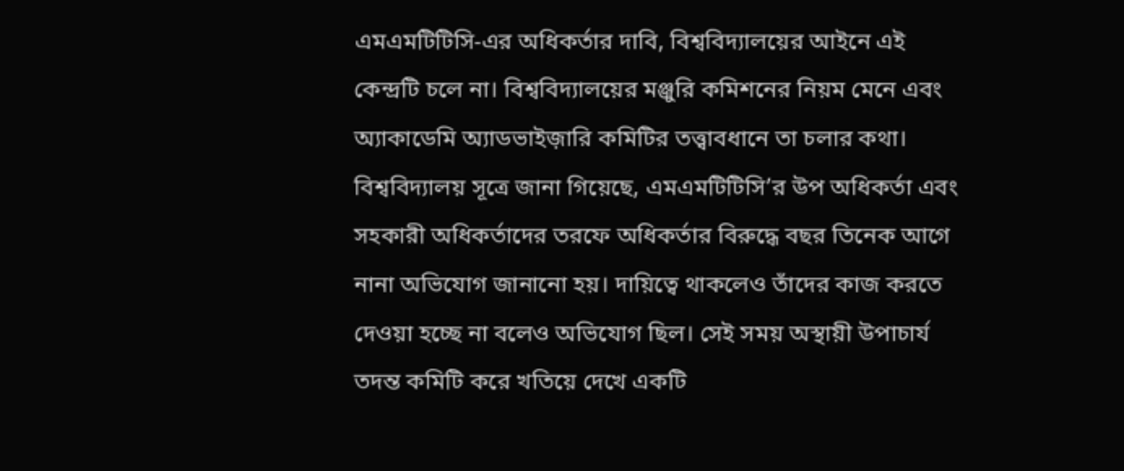এমএমটিটিসি-এর অধিকর্তার দাবি, বিশ্ববিদ্যালয়ের আইনে এই কেন্দ্রটি চলে না। বিশ্ববিদ্যালয়ের মঞ্জুরি কমিশনের নিয়ম মেনে এবং অ্যাকাডেমি অ্যাডভাইজ়ারি কমিটির তত্ত্বাবধানে তা চলার কথা। বিশ্ববিদ্যালয় সূত্রে জানা গিয়েছে, এমএমটিটিসি’র উপ অধিকর্তা এবং সহকারী অধিকর্তাদের তরফে অধিকর্তার বিরুদ্ধে বছর তিনেক আগে নানা অভিযোগ জানানো হয়। দায়িত্বে থাকলেও তাঁদের কাজ করতে দেওয়া হচ্ছে না বলেও অভিযোগ ছিল। সেই সময় অস্থায়ী উপাচার্য তদন্ত কমিটি করে খতিয়ে দেখে একটি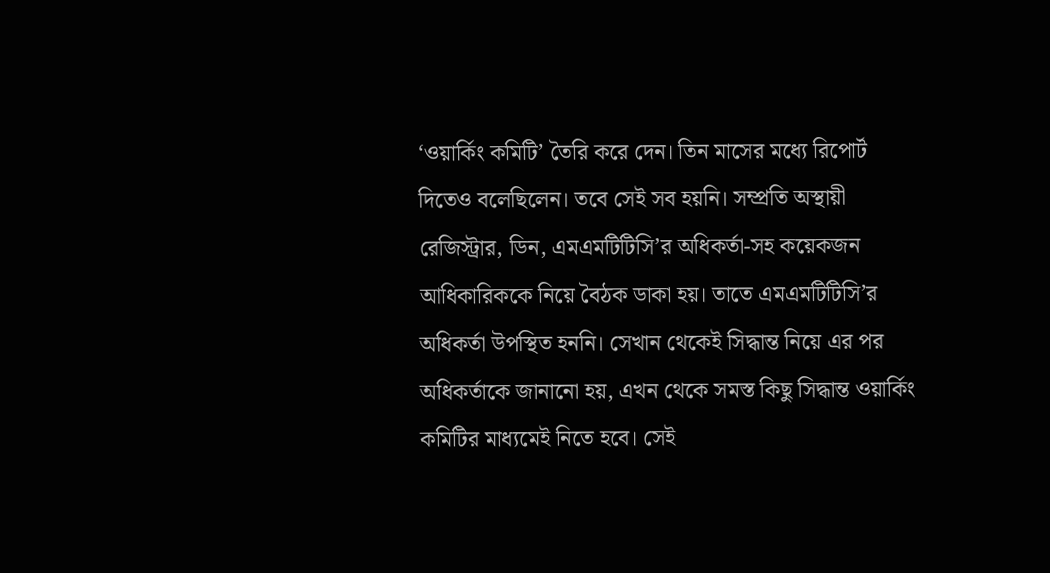‘ওয়ার্কিং কমিটি’ তৈরি করে দেন। তিন মাসের মধ্যে রিপোর্ট দিতেও বলেছিলেন। তবে সেই সব হয়নি। সম্প্রতি অস্থায়ী রেজিস্ট্রার, ডিন, এমএমটিটিসি’র অধিকর্তা-সহ কয়েকজন আধিকারিককে নিয়ে বৈঠক ডাকা হয়। তাতে এমএমটিটিসি’র অধিকর্তা উপস্থিত হননি। সেখান থেকেই সিদ্ধান্ত নিয়ে এর পর অধিকর্তাকে জানানো হয়, এখন থেকে সমস্ত কিছু সিদ্ধান্ত ওয়ার্কিং কমিটির মাধ্যমেই নিতে হবে। সেই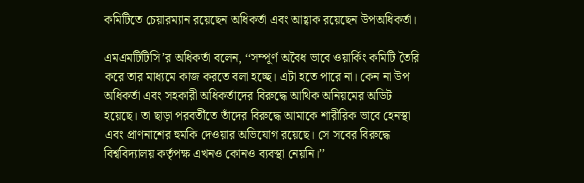কমিটিতে চেয়ারম্যান রয়েছেন অধিকর্তা এবং আহ্বাক রয়েছেন উপঅধিকর্তা।

এমএমটিটিসি’র অধিকর্তা বলেন, ‘‘সম্পূর্ণ অবৈধ ভাবে ওয়ার্কিং কমিটি তৈরি করে তার মাধ্যমে কাজ করতে বলা হচ্ছে। এটা হতে পারে না। কেন না উপ অধিকর্তা এবং সহকারী অধিকর্তাদের বিরুদ্ধে আথিক অনিয়মের অডিট হয়েছে। তা ছাড়া পরবর্তীতে তাঁদের বিরুদ্ধে আমাকে শারীরিক ভাবে হেনস্থা এবং প্রাণনাশের হুমকি দেওয়ার অভিযোগ রয়েছে। সে সবের বিরুদ্ধে বিশ্ববিদ্যালয় কর্তৃপক্ষ এখনও কোনও ব্যবস্থা নেয়নি।’’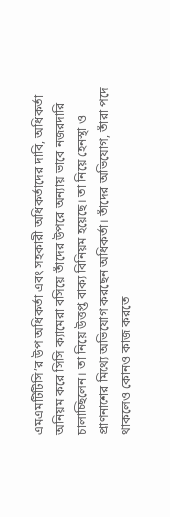এমএমটিটিসি’র উপ অধিকর্তা এবং সহকারী অধিকর্তাদের দাবি, অধিকর্তা অনিয়ম করে সিসি ক্যামেরা বসিয়ে তাঁদের উপরে অন্যায় ভাবে নজরদারি চালাচ্ছিলেন। তা নিয়ে উত্তপ্ত বাক্য বিনিয়ম হয়েছে। তা নিয়ে হেনস্থা ও প্রাণনাশের মিথ্যে অভিযোগ করছেন অধিকর্তা। তাঁদের অভিযোগ, তাঁরা পদে থাকলেও কোনও কাজ করতে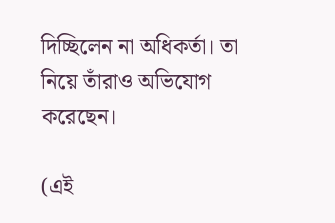দিচ্ছিলেন না অধিকর্তা। তা নিয়ে তাঁরাও অভিযোগ করেছেন।

(এই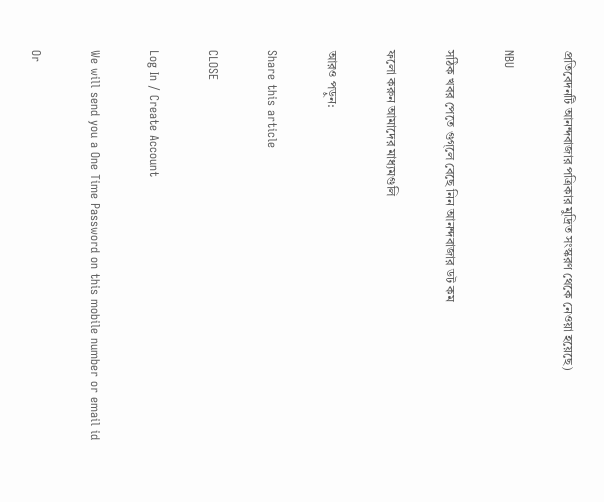প্রতিবেদনটি আনন্দবাজার পত্রিকার মুদ্রিত সংস্করণ থেকে নেওয়া হয়েছে)

NBU

সঠিক খবর পেতে গুগ্‌লে বেছে নিন আনন্দবাজার ডট কম

ফলো করুন আমাদের মাধ্যমগুলি

আরও পড়ুন:

Share this article

CLOSE

Log In / Create Account

We will send you a One Time Password on this mobile number or email id

Or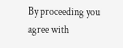By proceeding you agree with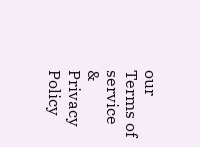our Terms of service & Privacy Policy